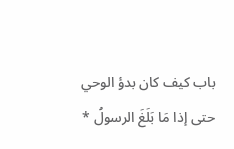باب كيف كان بدؤ الوحي
حتى إذا مَا بَلَغَ الرسولُ *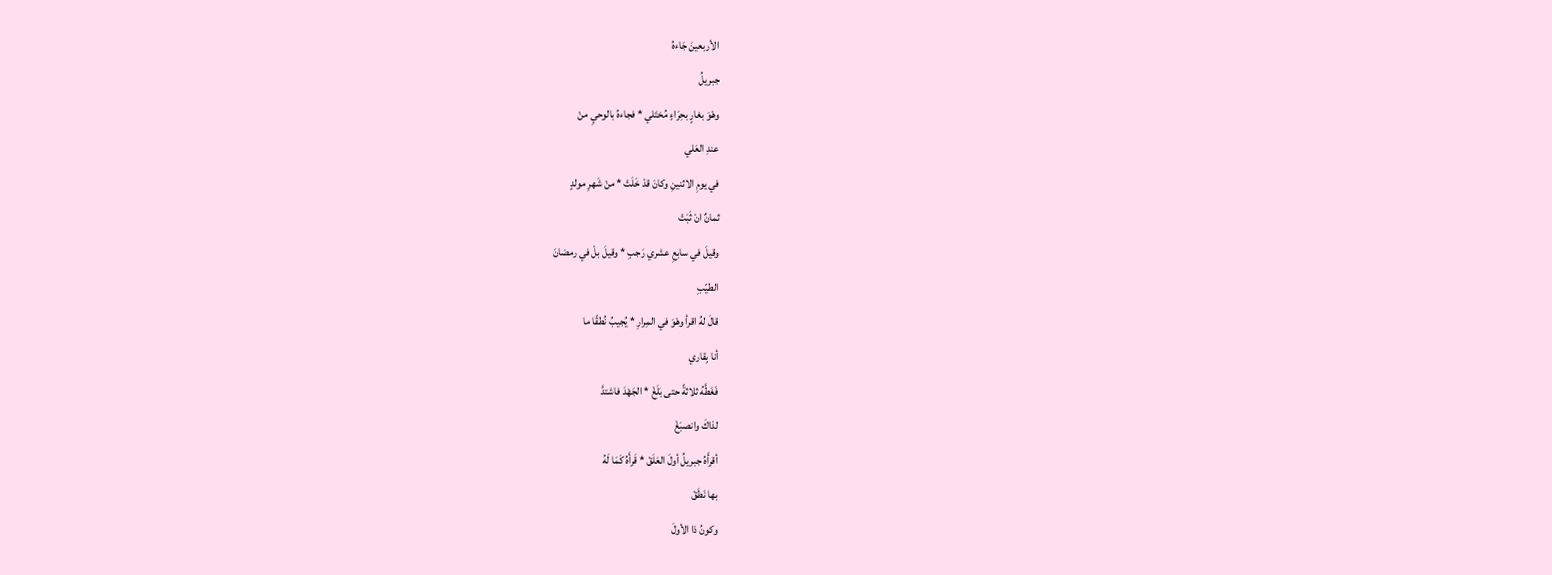الأربعينَ جَاءهُ
جبريلُ
وهْوَ بغارٍ بحِرَاءٍ مُختَلي * فجاءهُ بالوحيِ منْ
عندِ العَلي
في يومِ الاثنينِ وكانَ قدْ خَلَتْ * منْ شَهرِ مولدٍ
ثمانٌ انْ ثَبَتْ
وقيلَ في سابعِ عشري رَجبِ * وقيلَ بلْ في رمضانَ
الطيّبِ
قالَ لهُ اقرأ وهْوَ في المِرارِ * يُجيبُ نُطقًا ما
أنا بِقاري
فَغَطَّهُ ثلاثةً حتى بَلَغْ * الجَهْدَ فاشتدَّ
لذاكَ وانصبَغْ
أقرأَهُ جبريلُ أولَ العَلَقْ * قَرأَهُ كَمَا لَهُ
بها نَطَقْ
وكونُ ذا الأولَ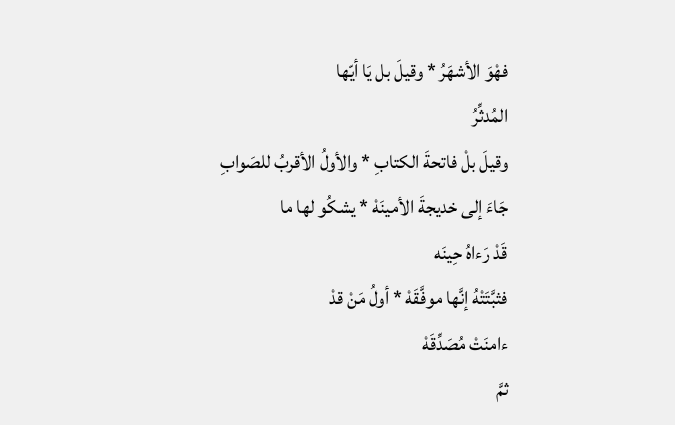فهْوَ الأشهَرُ * وقيلَ بل يَا أيّها
المُدثِّرُ
وقيلَ بلْ فاتحةَ الكتابِ * والأولُ الأقربُ للصَوابِ
جَاءَ إلى خديجةَ الأمينَهْ * يشكُو لها ما
قَدْ رَءاهُ حِينَه
فثبَّتَتْهُ إنَّها موفَّقَهْ * أولُ مَنْ قدْ
ءامنَتْ مُصَدِّقَهْ
ثمَّ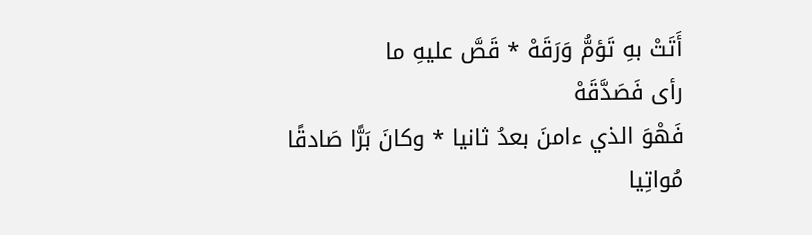أَتَتْ بهِ تَؤمُّ وَرَقَهْ * قَصَّ عليهِ ما
رأى فَصَدَّقَهْ
فَهْوَ الذي ءامنَ بعدُ ثانيا * وكانَ بَرًّا صَادقًا
مُواتِيا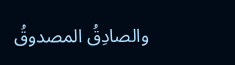والصادِقُ المصدوقُ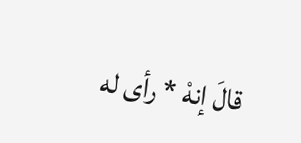قالَ إنهْ * رأى له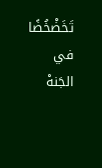تَخَضْخُضًا
في الجَنهْ